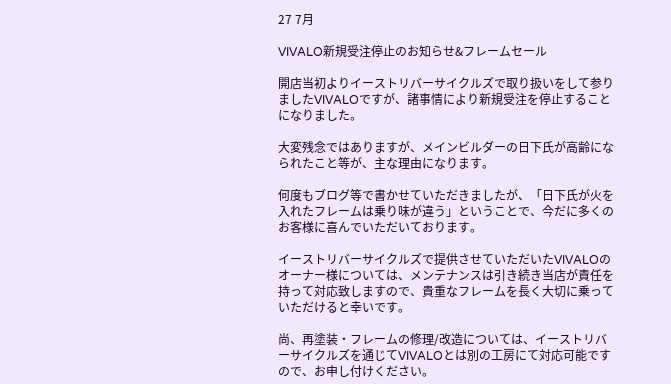27 7月

VIVALO新規受注停止のお知らせ&フレームセール

開店当初よりイーストリバーサイクルズで取り扱いをして参りましたVIVALOですが、諸事情により新規受注を停止することになりました。

大変残念ではありますが、メインビルダーの日下氏が高齢になられたこと等が、主な理由になります。

何度もブログ等で書かせていただきましたが、「日下氏が火を入れたフレームは乗り味が違う」ということで、今だに多くのお客様に喜んでいただいております。

イーストリバーサイクルズで提供させていただいたVIVALOのオーナー様については、メンテナンスは引き続き当店が責任を持って対応致しますので、貴重なフレームを長く大切に乗っていただけると幸いです。

尚、再塗装・フレームの修理/改造については、イーストリバーサイクルズを通じてVIVALOとは別の工房にて対応可能ですので、お申し付けください。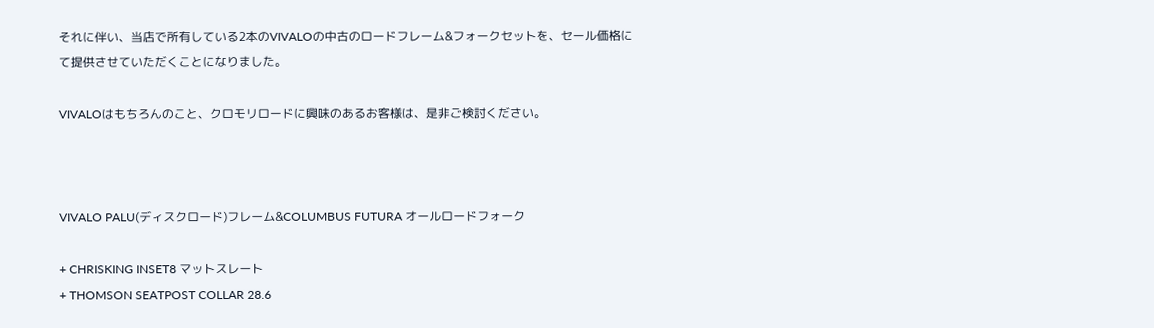それに伴い、当店で所有している2本のVIVALOの中古のロードフレーム&フォークセットを、セール価格にて提供させていただくことになりました。

VIVALOはもちろんのこと、クロモリロードに興味のあるお客様は、是非ご検討ください。



VIVALO PALU(ディスクロード)フレーム&COLUMBUS FUTURA オールロードフォーク

+ CHRISKING INSET8 マットスレート
+ THOMSON SEATPOST COLLAR 28.6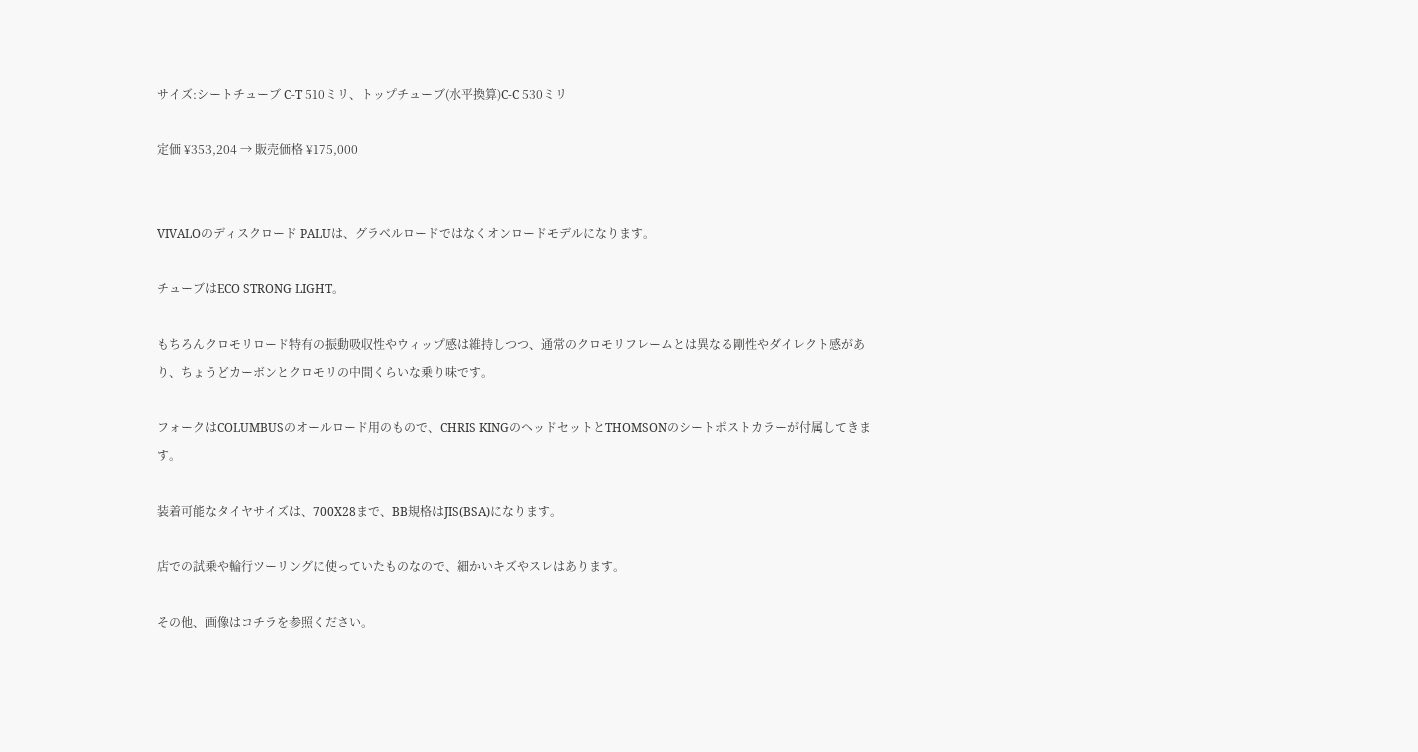サイズ:シートチューブ C-T 510ミリ、トップチューブ(水平換算)C-C 530ミリ

定価 ¥353,204 → 販売価格 ¥175,000


VIVALOのディスクロード PALUは、グラベルロードではなくオンロードモデルになります。

チューブはECO STRONG LIGHT。

もちろんクロモリロード特有の振動吸収性やウィップ感は維持しつつ、通常のクロモリフレームとは異なる剛性やダイレクト感があり、ちょうどカーボンとクロモリの中間くらいな乗り味です。

フォークはCOLUMBUSのオールロード用のもので、CHRIS KINGのヘッドセットとTHOMSONのシートポストカラーが付属してきます。

装着可能なタイヤサイズは、700X28まで、BB規格はJIS(BSA)になります。

店での試乗や輪行ツーリングに使っていたものなので、細かいキズやスレはあります。

その他、画像はコチラを参照ください。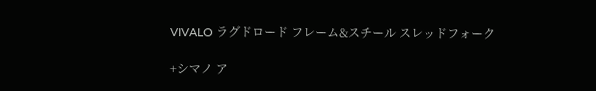VIVALO ラグドロード フレーム&スチール スレッドフォーク

+シマノ ア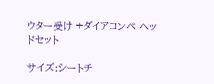ウター受け +ダイアコンペ ヘッドセット

サイズ:シートチ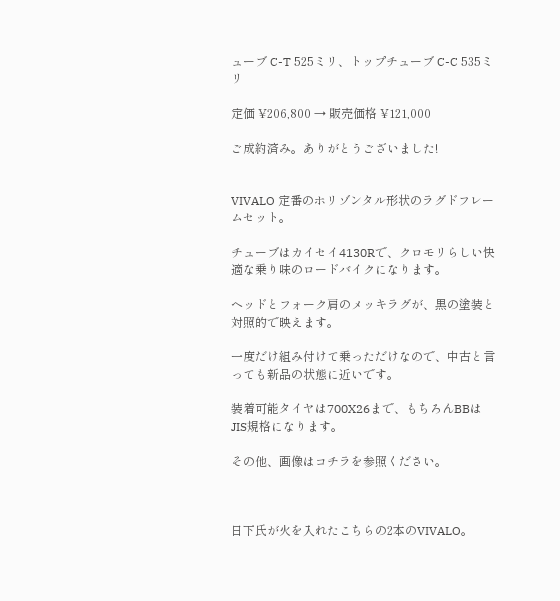ューブ C-T 525ミリ、トップチューブ C-C 535ミリ

定価 ¥206,800 → 販売価格 ¥121,000

ご成約済み。ありがとうございました!


VIVALO 定番のホリゾンタル形状のラグドフレームセット。

チューブはカイセイ4130Rで、クロモリらしい快適な乗り味のロードバイクになります。

ヘッドとフォーク肩のメッキラグが、黒の塗装と対照的で映えます。

一度だけ組み付けて乗っただけなので、中古と言っても新品の状態に近いです。

装着可能タイヤは700X26まで、もちろんBBはJIS規格になります。

その他、画像はコチラを参照ください。



日下氏が火を入れたこちらの2本のVIVALO。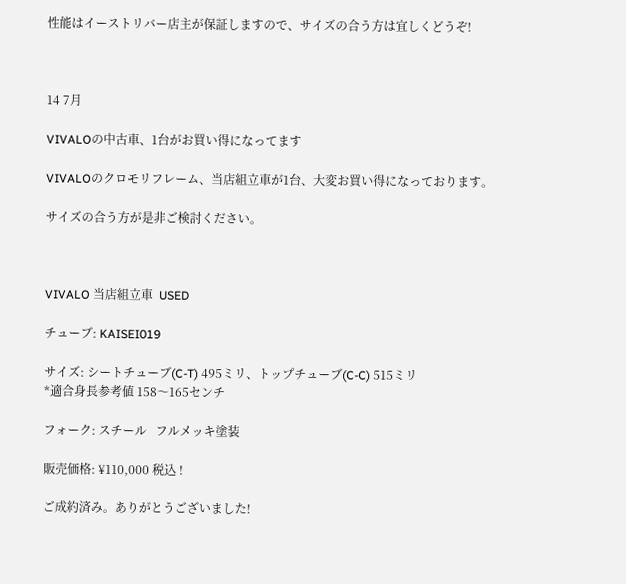性能はイーストリバー店主が保証しますので、サイズの合う方は宜しくどうぞ!



14 7月

VIVALOの中古車、1台がお買い得になってます

VIVALOのクロモリフレーム、当店組立車が1台、大変お買い得になっております。

サイズの合う方が是非ご検討ください。



VIVALO 当店組立車  USED

チューブ: KAISEI019

サイズ: シートチューブ(C-T) 495ミリ、トップチューブ(C-C) 515ミリ
*適合身長参考値 158〜165センチ

フォーク: スチール   フルメッキ塗装

販売価格: ¥110,000 税込 !

ご成約済み。ありがとうございました!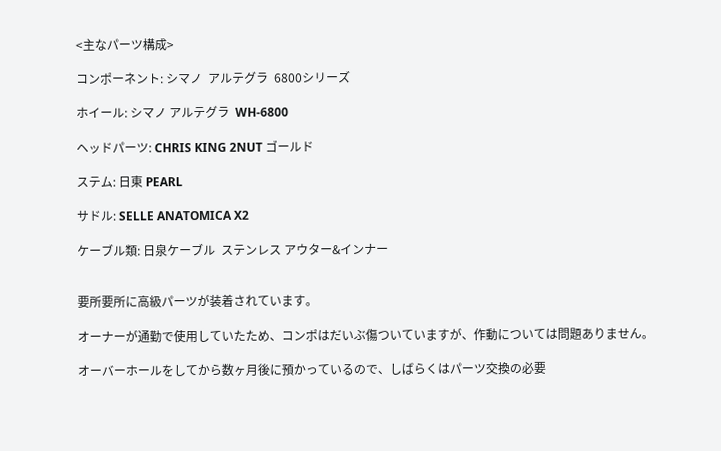<主なパーツ構成>

コンポーネント: シマノ  アルテグラ  6800シリーズ

ホイール: シマノ アルテグラ  WH-6800

ヘッドパーツ: CHRIS KING 2NUT ゴールド

ステム: 日東 PEARL

サドル: SELLE ANATOMICA X2

ケーブル類: 日泉ケーブル  ステンレス アウター&インナー


要所要所に高級パーツが装着されています。

オーナーが通勤で使用していたため、コンポはだいぶ傷ついていますが、作動については問題ありません。

オーバーホールをしてから数ヶ月後に預かっているので、しばらくはパーツ交換の必要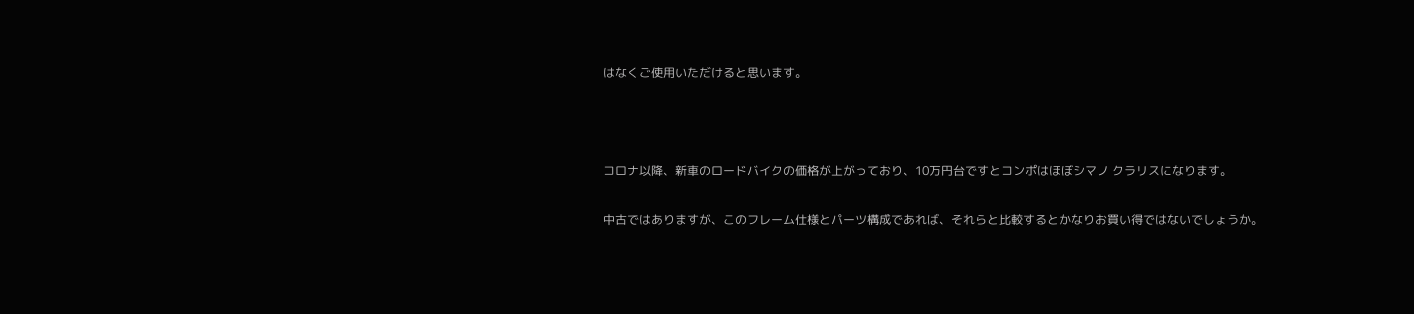はなくご使用いただけると思います。



コロナ以降、新車のロードバイクの価格が上がっており、10万円台ですとコンポはほぼシマノ クラリスになります。

中古ではありますが、このフレーム仕様とパーツ構成であれば、それらと比較するとかなりお買い得ではないでしょうか。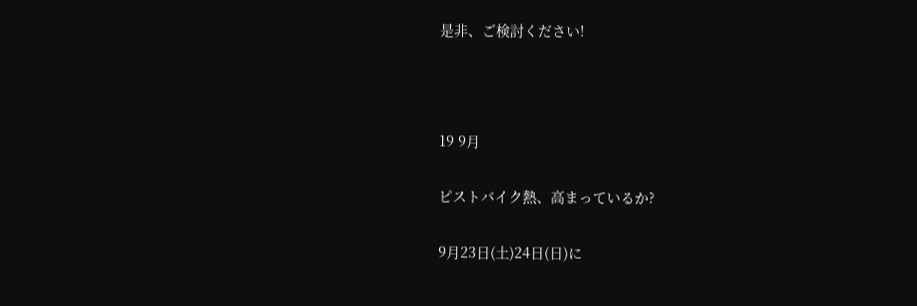是非、ご検討ください!



19 9月

ピストバイク熱、高まっているか?

9月23日(土)24日(日)に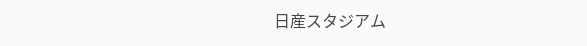日産スタジアム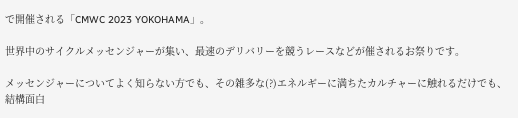で開催される「CMWC 2023 YOKOHAMA」。

世界中のサイクルメッセンジャーが集い、最速のデリバリーを競うレースなどが催されるお祭りです。

メッセンジャーについてよく知らない方でも、その雑多な(?)エネルギーに満ちたカルチャーに触れるだけでも、結構面白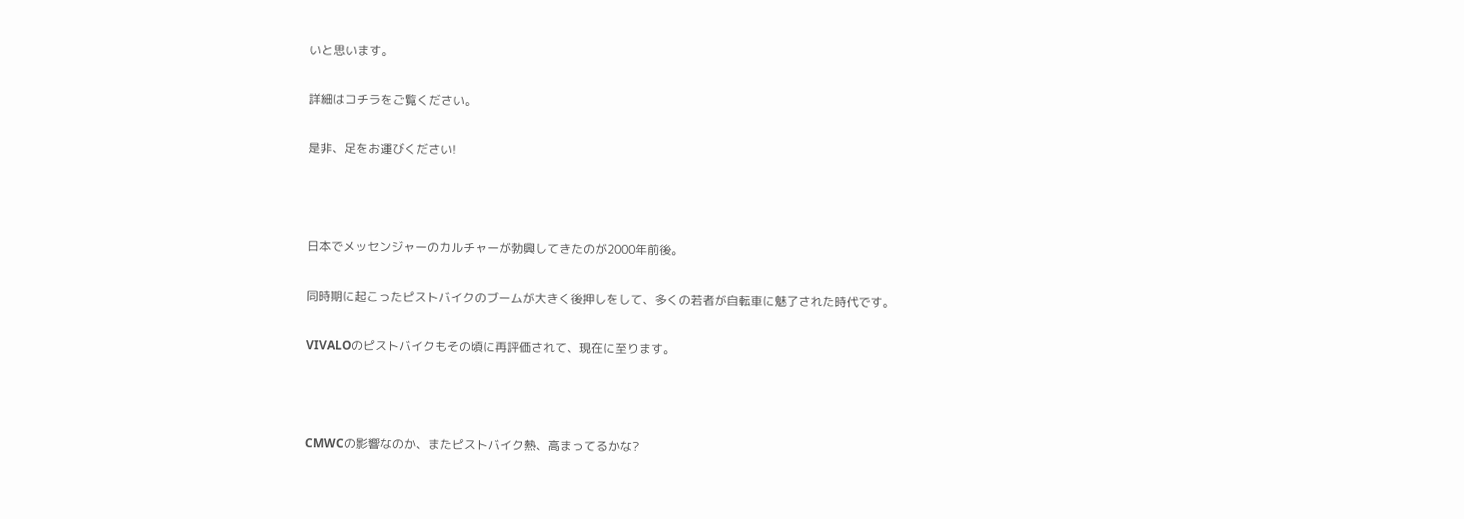いと思います。

詳細はコチラをご覧ください。

是非、足をお運びください!



日本でメッセンジャーのカルチャーが勃興してきたのが2000年前後。

同時期に起こったピストバイクのブームが大きく後押しをして、多くの若者が自転車に魅了された時代です。

VIVALOのピストバイクもその頃に再評価されて、現在に至ります。



CMWCの影響なのか、またピストバイク熱、高まってるかな?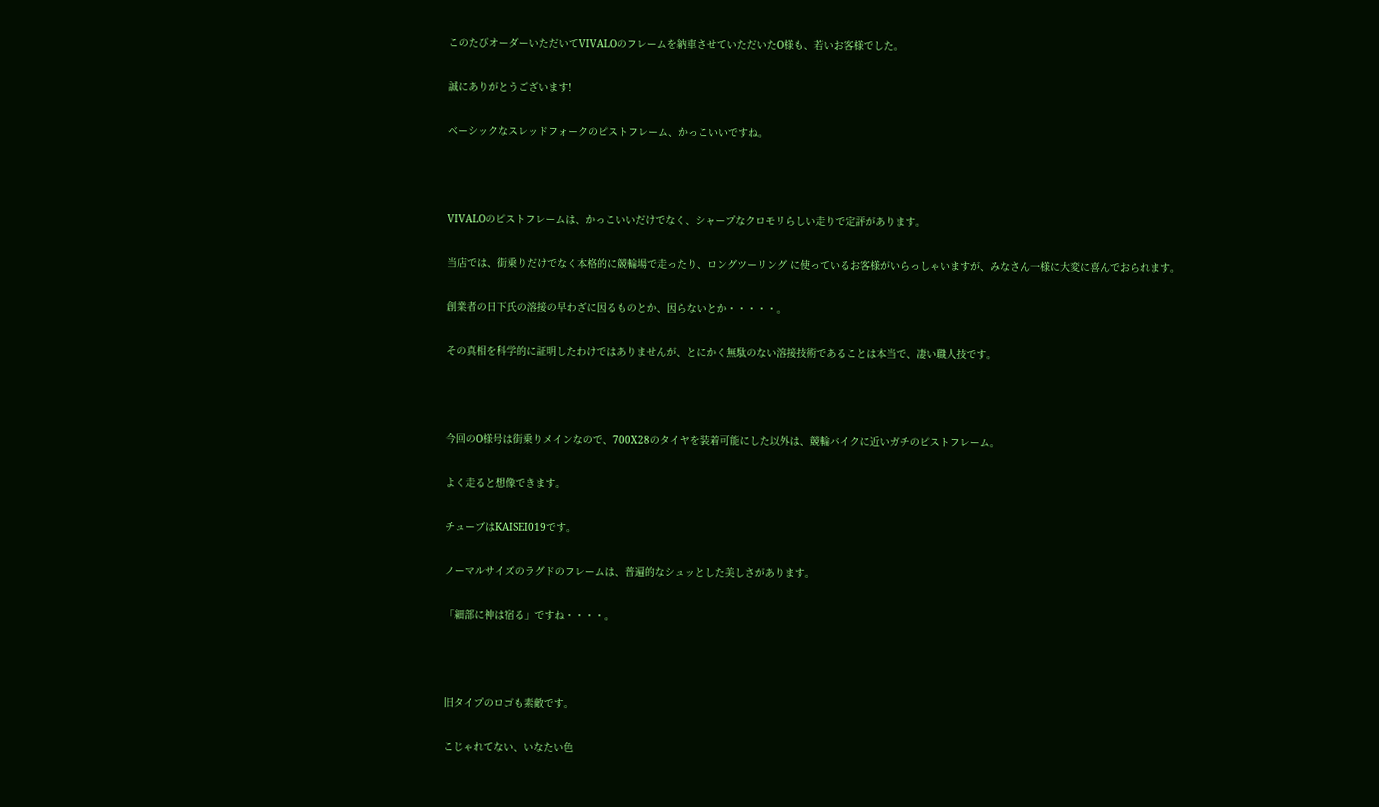このたびオーダーいただいてVIVALOのフレームを納車させていただいたO様も、若いお客様でした。

誠にありがとうございます!

ベーシックなスレッドフォークのピストフレーム、かっこいいですね。



VIVALOのピストフレームは、かっこいいだけでなく、シャープなクロモリらしい走りで定評があります。

当店では、街乗りだけでなく本格的に競輪場で走ったり、ロングツーリング に使っているお客様がいらっしゃいますが、みなさん一様に大変に喜んでおられます。

創業者の日下氏の溶接の早わざに因るものとか、因らないとか・・・・・。

その真相を科学的に証明したわけではありませんが、とにかく無駄のない溶接技術であることは本当で、凄い職人技です。



今回のO様号は街乗りメインなので、700X28のタイヤを装着可能にした以外は、競輪バイクに近いガチのピストフレーム。

よく走ると想像できます。

チューブはKAISEI019です。

ノーマルサイズのラグドのフレームは、普遍的なシュッとした美しさがあります。

「細部に神は宿る」ですね・・・・。



旧タイプのロゴも素敵です。

こじゃれてない、いなたい色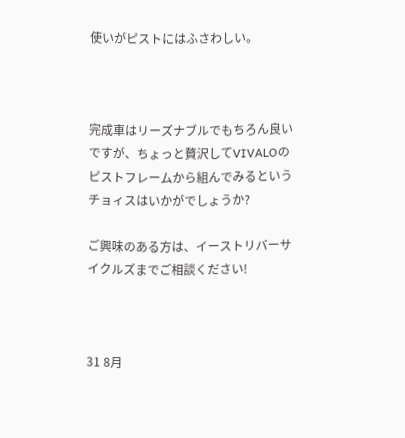使いがピストにはふさわしい。



完成車はリーズナブルでもちろん良いですが、ちょっと贅沢してVIVALOのピストフレームから組んでみるというチョィスはいかがでしょうか?

ご興味のある方は、イーストリバーサイクルズまでご相談ください!



31 8月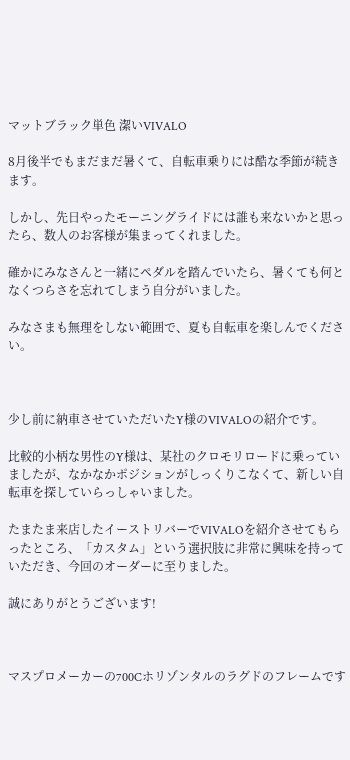マットブラック単色 潔いVIVALO

8月後半でもまだまだ暑くて、自転車乗りには酷な季節が続きます。

しかし、先日やったモーニングライドには誰も来ないかと思ったら、数人のお客様が集まってくれました。

確かにみなさんと一緒にペダルを踏んでいたら、暑くても何となくつらさを忘れてしまう自分がいました。

みなさまも無理をしない範囲で、夏も自転車を楽しんでください。



少し前に納車させていただいたY様のVIVALOの紹介です。

比較的小柄な男性のY様は、某社のクロモリロードに乗っていましたが、なかなかポジションがしっくりこなくて、新しい自転車を探していらっしゃいました。

たまたま来店したイーストリバーでVIVALOを紹介させてもらったところ、「カスタム」という選択肢に非常に興味を持っていただき、今回のオーダーに至りました。

誠にありがとうございます!



マスプロメーカーの700Cホリゾンタルのラグドのフレームです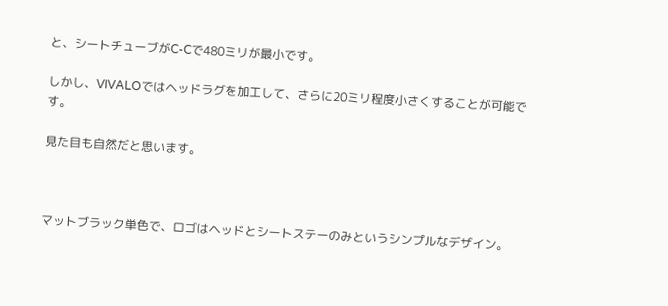と、シートチューブがC-Cで480ミリが最小です。

しかし、VIVALOではヘッドラグを加工して、さらに20ミリ程度小さくすることが可能です。

見た目も自然だと思います。



マットブラック単色で、ロゴはヘッドとシートステーのみというシンプルなデザイン。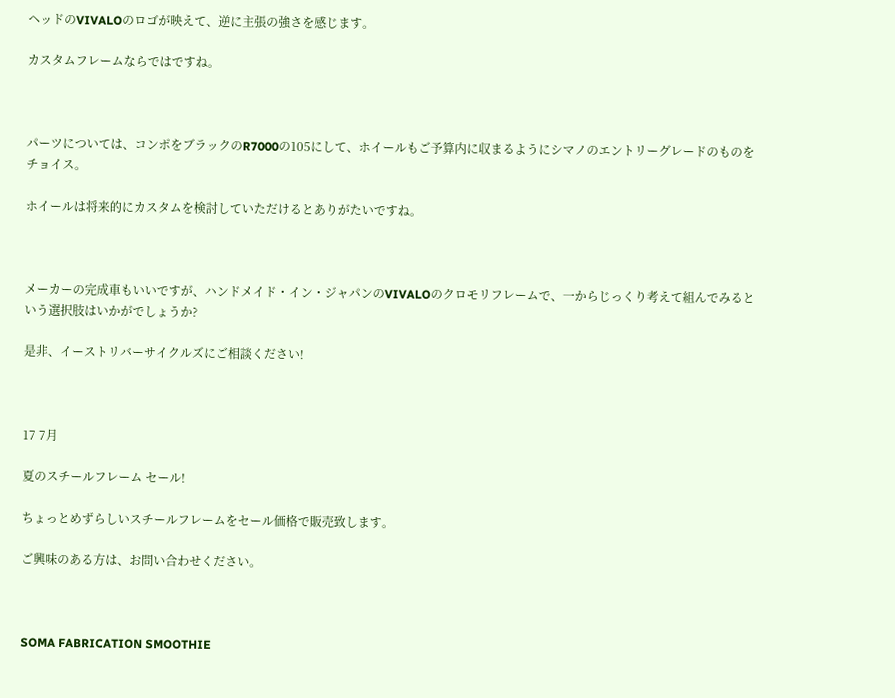ヘッドのVIVALOのロゴが映えて、逆に主張の強さを感じます。

カスタムフレームならではですね。



パーツについては、コンポをブラックのR7000の105にして、ホイールもご予算内に収まるようにシマノのエントリーグレードのものをチョイス。

ホイールは将来的にカスタムを検討していただけるとありがたいですね。



メーカーの完成車もいいですが、ハンドメイド・イン・ジャパンのVIVALOのクロモリフレームで、一からじっくり考えて組んでみるという選択肢はいかがでしょうか?

是非、イーストリバーサイクルズにご相談ください!



17 7月

夏のスチールフレーム セール!

ちょっとめずらしいスチールフレームをセール価格で販売致します。

ご興味のある方は、お問い合わせください。



SOMA FABRICATION SMOOTHIE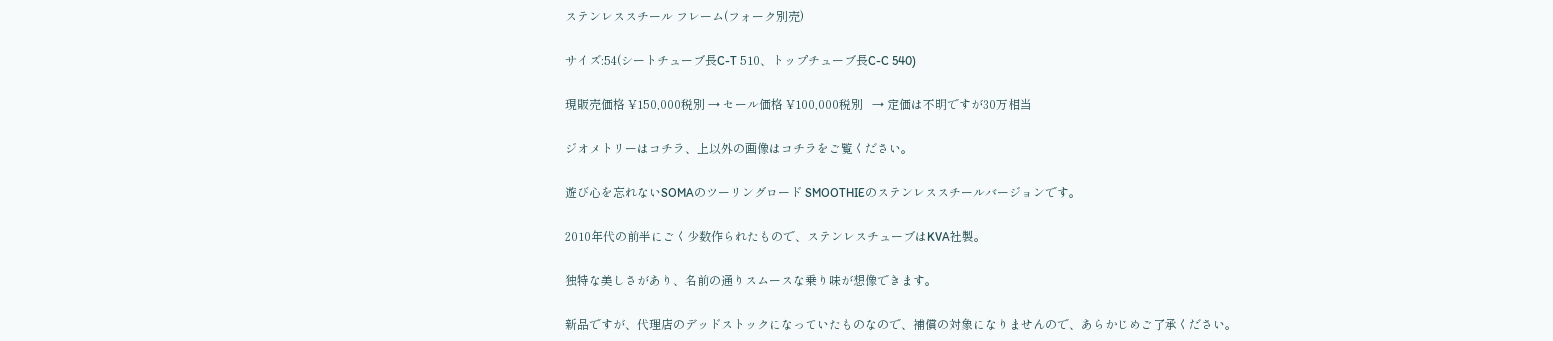ステンレススチール フレーム(フォーク別売)

サイズ:54(シートチューブ長C-T 510、トップチューブ長C-C 540)

現販売価格 ¥150,000税別 → セール価格 ¥100,000税別   → 定価は不明ですが30万相当

ジオメトリーはコチラ、上以外の画像はコチラをご覧ください。

遊び心を忘れないSOMAのツーリングロード SMOOTHIEのステンレススチールバージョンです。

2010年代の前半にごく少数作られたもので、ステンレスチューブはKVA社製。

独特な美しさがあり、名前の通りスムースな乗り味が想像できます。

新品ですが、代理店のデッドストックになっていたものなので、補償の対象になりませんので、あらかじめご了承ください。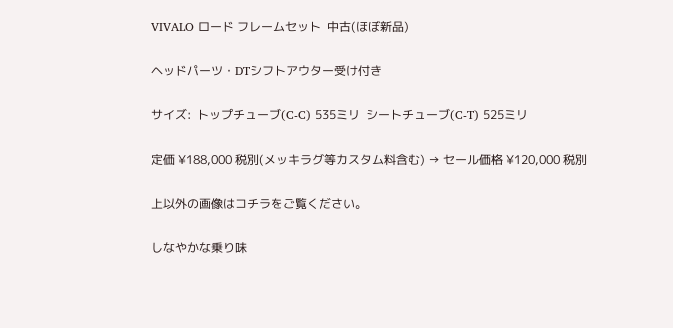VIVALO ロード フレームセット  中古(ほぼ新品)

ヘッドパーツ・DTシフトアウター受け付き

サイズ:  トップチューブ(C-C) 535ミリ  シートチューブ(C-T) 525ミリ

定価 ¥188,000 税別(メッキラグ等カスタム料含む) → セール価格 ¥120,000 税別

上以外の画像はコチラをご覧ください。

しなやかな乗り味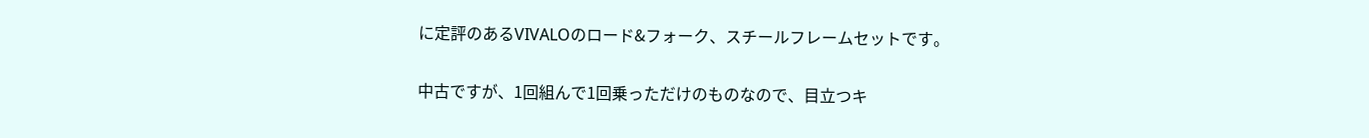に定評のあるVIVALOのロード&フォーク、スチールフレームセットです。

中古ですが、1回組んで1回乗っただけのものなので、目立つキ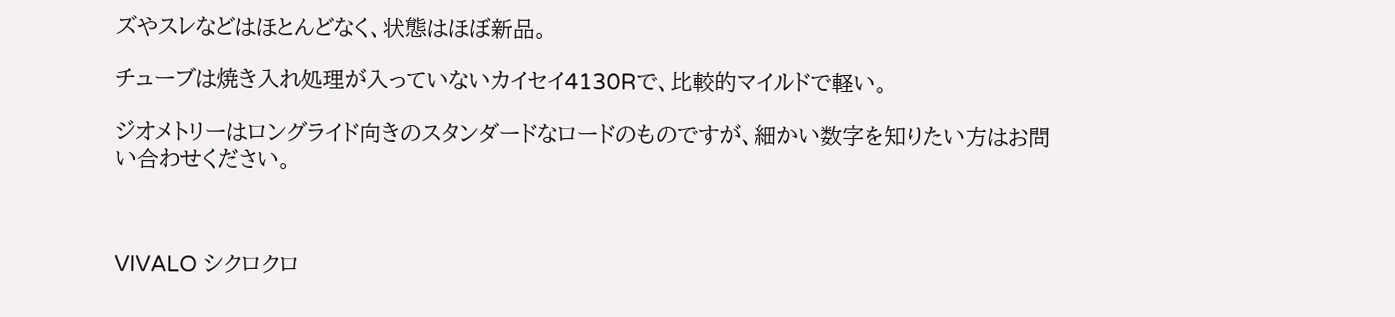ズやスレなどはほとんどなく、状態はほぼ新品。

チューブは焼き入れ処理が入っていないカイセイ4130Rで、比較的マイルドで軽い。

ジオメトリーはロングライド向きのスタンダードなロードのものですが、細かい数字を知りたい方はお問い合わせください。



VIVALO シクロクロ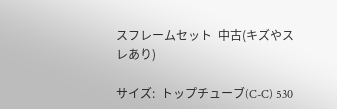スフレームセット  中古(キズやスレあり)

サイズ:  トップチューブ(C-C) 530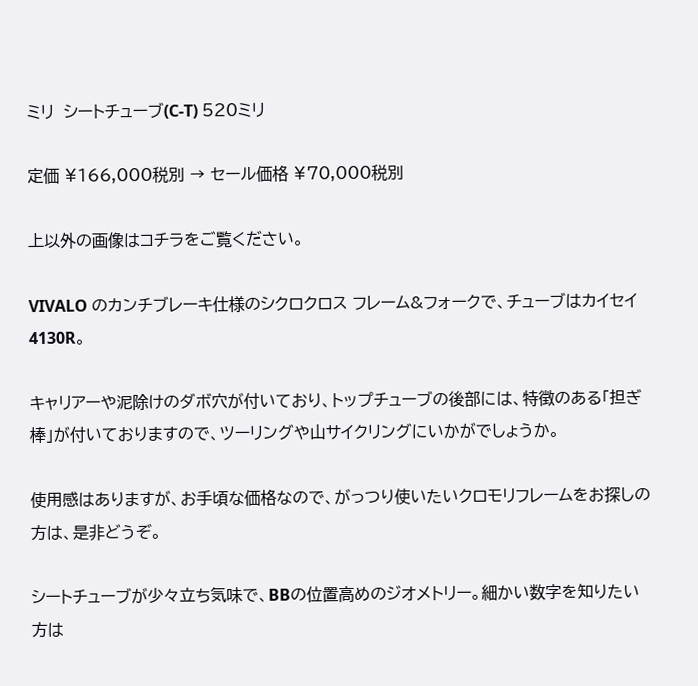ミリ  シートチューブ(C-T) 520ミリ

定価 ¥166,000税別 → セール価格 ¥70,000税別

上以外の画像はコチラをご覧ください。

VIVALO のカンチブレーキ仕様のシクロクロス フレーム&フォークで、チューブはカイセイ4130R。

キャリアーや泥除けのダボ穴が付いており、トップチューブの後部には、特徴のある「担ぎ棒」が付いておりますので、ツーリングや山サイクリングにいかがでしょうか。

使用感はありますが、お手頃な価格なので、がっつり使いたいクロモリフレームをお探しの方は、是非どうぞ。

シートチューブが少々立ち気味で、BBの位置高めのジオメトリー。細かい数字を知りたい方は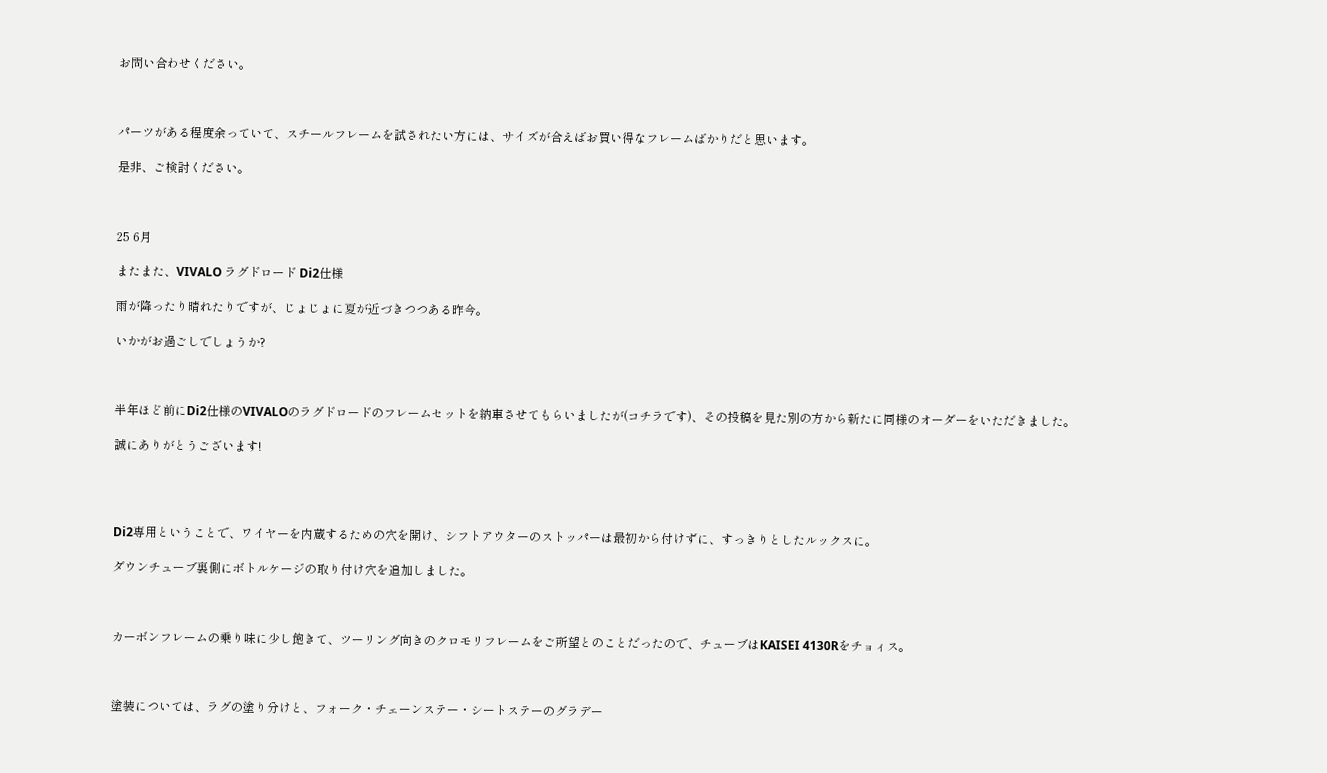お問い合わせください。



パーツがある程度余っていて、スチールフレームを試されたい方には、サイズが合えばお買い得なフレームばかりだと思います。

是非、ご検討ください。



25 6月

またまた、VIVALO ラグドロード Di2仕様

雨が降ったり晴れたりですが、じょじょに夏が近づきつつある昨今。

いかがお過ごしでしょうか?



半年ほど前にDi2仕様のVIVALOのラグドロードのフレームセットを納車させてもらいましたが(コチラです)、その投稿を見た別の方から新たに同様のオーダーをいただきました。

誠にありがとうございます!




Di2専用ということで、ワイヤーを内蔵するための穴を開け、シフトアウターのストッパーは最初から付けずに、すっきりとしたルックスに。

ダウンチューブ裏側にボトルケージの取り付け穴を追加しました。



カーボンフレームの乗り味に少し飽きて、ツーリング向きのクロモリフレームをご所望とのことだったので、チューブはKAISEI 4130Rをチョィス。



塗装については、ラグの塗り分けと、フォーク・チェーンステー・シートステーのグラデー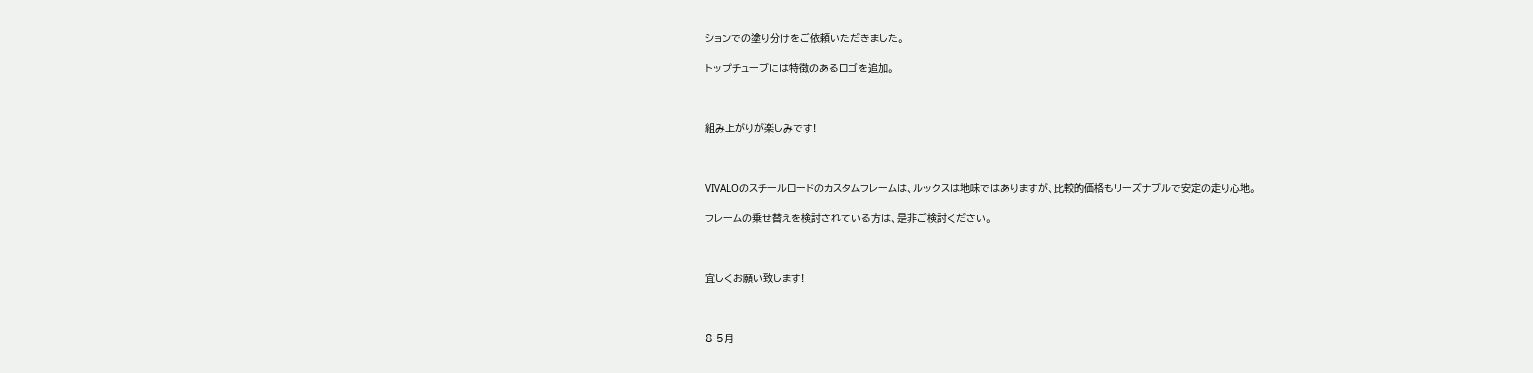ションでの塗り分けをご依頼いただきました。

トップチューブには特徴のあるロゴを追加。



組み上がりが楽しみです!



VIVALOのスチールロードのカスタムフレームは、ルックスは地味ではありますが、比較的価格もリーズナブルで安定の走り心地。

フレームの乗せ替えを検討されている方は、是非ご検討ください。



宜しくお願い致します!



8 5月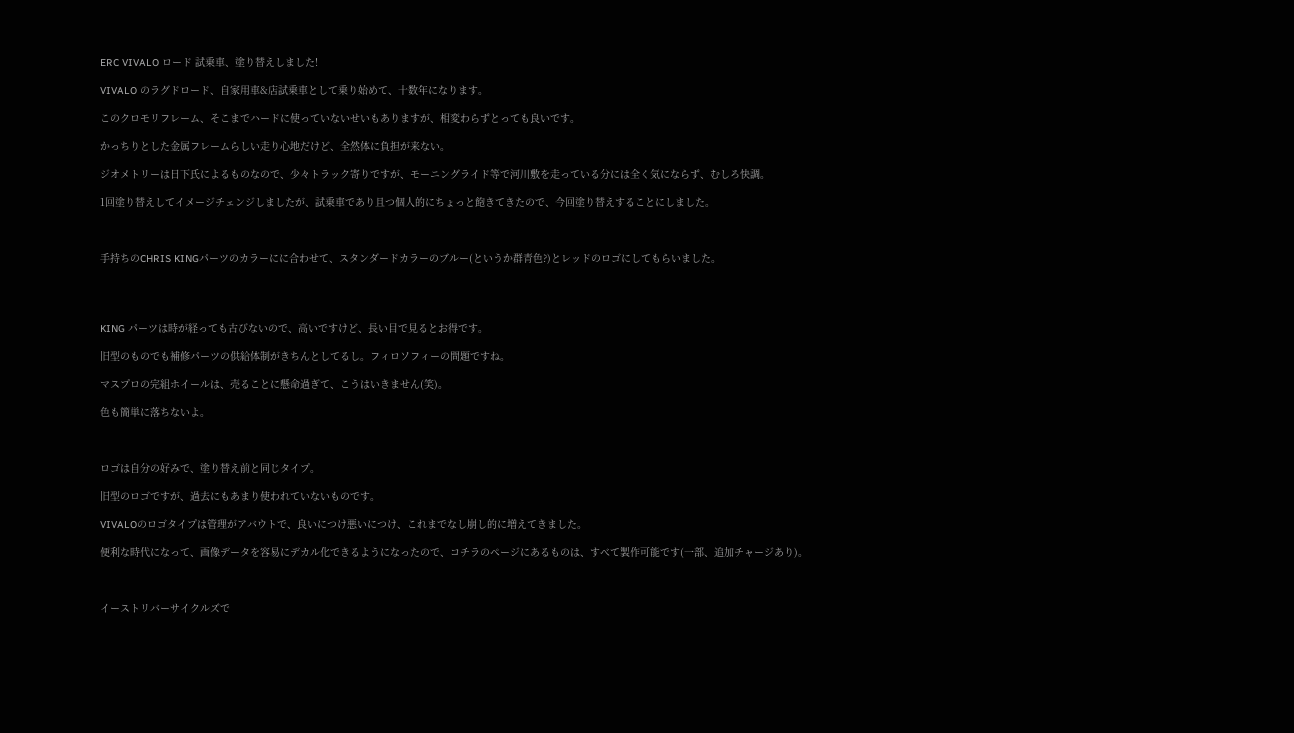ERC VIVALO ロード 試乗車、塗り替えしました!

VIVALO のラグドロード、自家用車&店試乗車として乗り始めて、十数年になります。

このクロモリフレーム、そこまでハードに使っていないせいもありますが、相変わらずとっても良いです。

かっちりとした金属フレームらしい走り心地だけど、全然体に負担が来ない。

ジオメトリーは日下氏によるものなので、少々トラック寄りですが、モーニングライド等で河川敷を走っている分には全く気にならず、むしろ快調。

1回塗り替えしてイメージチェンジしましたが、試乗車であり且つ個人的にちょっと飽きてきたので、今回塗り替えすることにしました。



手持ちのCHRIS KINGパーツのカラーにに合わせて、スタンダードカラーのブルー(というか群青色?)とレッドのロゴにしてもらいました。




KING パーツは時が経っても古びないので、高いですけど、長い目で見るとお得です。

旧型のものでも補修パーツの供給体制がきちんとしてるし。フィロソフィーの問題ですね。

マスプロの完組ホイールは、売ることに懸命過ぎて、こうはいきません(笑)。

色も簡単に落ちないよ。



ロゴは自分の好みで、塗り替え前と同じタイプ。

旧型のロゴですが、過去にもあまり使われていないものです。

VIVALOのロゴタイプは管理がアバウトで、良いにつけ悪いにつけ、これまでなし崩し的に増えてきました。

便利な時代になって、画像データを容易にデカル化できるようになったので、コチラのページにあるものは、すべて製作可能です(一部、追加チャージあり)。



イーストリバーサイクルズで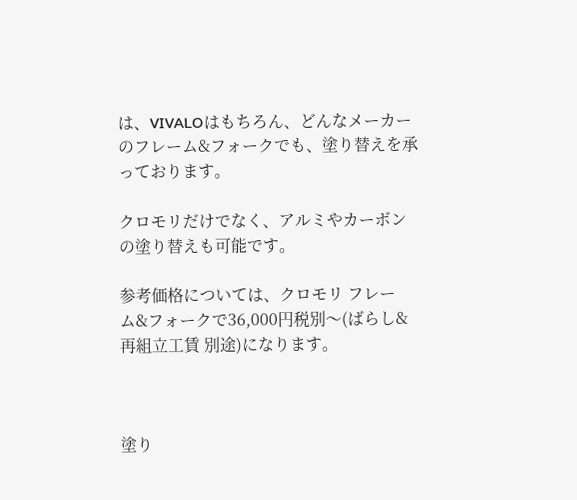は、VIVALOはもちろん、どんなメーカーのフレーム&フォークでも、塗り替えを承っております。

クロモリだけでなく、アルミやカーボンの塗り替えも可能です。

参考価格については、クロモリ フレーム&フォークで36,000円税別〜(ばらし&再組立工賃 別途)になります。



塗り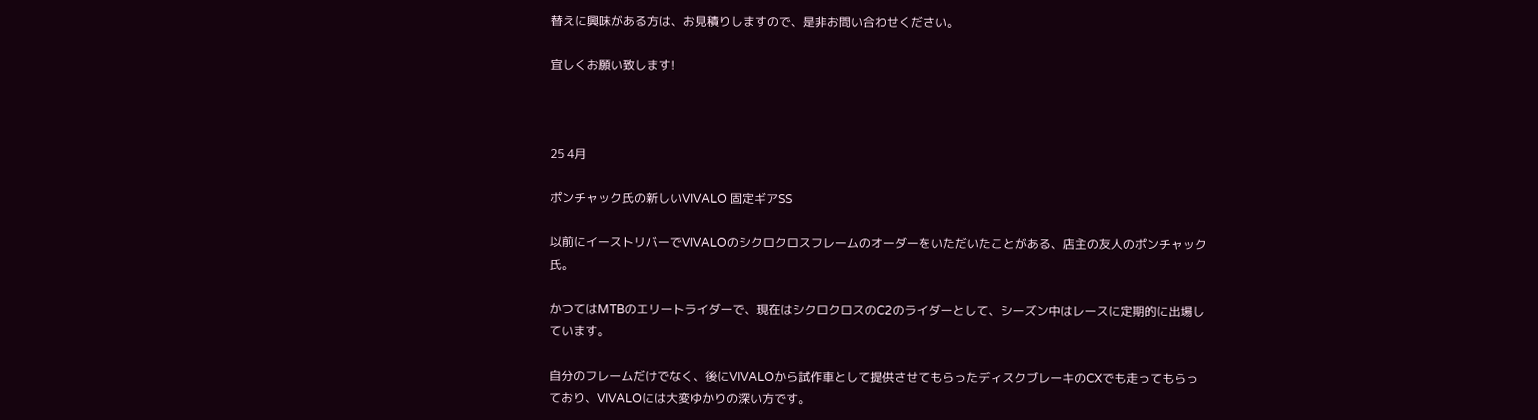替えに興味がある方は、お見積りしますので、是非お問い合わせください。

宜しくお願い致します!



25 4月

ポンチャック氏の新しいVIVALO 固定ギアSS

以前にイーストリバーでVIVALOのシクロクロスフレームのオーダーをいただいたことがある、店主の友人のポンチャック氏。

かつてはMTBのエリートライダーで、現在はシクロクロスのC2のライダーとして、シーズン中はレースに定期的に出場しています。

自分のフレームだけでなく、後にVIVALOから試作車として提供させてもらったディスクブレーキのCXでも走ってもらっており、VIVALOには大変ゆかりの深い方です。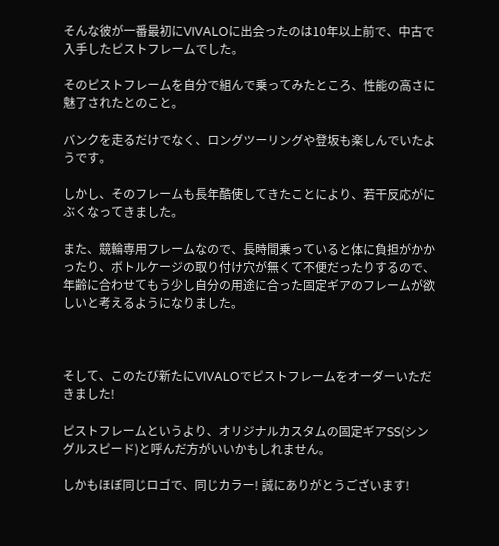そんな彼が一番最初にVIVALOに出会ったのは10年以上前で、中古で入手したピストフレームでした。

そのピストフレームを自分で組んで乗ってみたところ、性能の高さに魅了されたとのこと。

バンクを走るだけでなく、ロングツーリングや登坂も楽しんでいたようです。

しかし、そのフレームも長年酷使してきたことにより、若干反応がにぶくなってきました。

また、競輪専用フレームなので、長時間乗っていると体に負担がかかったり、ボトルケージの取り付け穴が無くて不便だったりするので、年齢に合わせてもう少し自分の用途に合った固定ギアのフレームが欲しいと考えるようになりました。



そして、このたび新たにVIVALOでピストフレームをオーダーいただきました!

ピストフレームというより、オリジナルカスタムの固定ギアSS(シングルスピード)と呼んだ方がいいかもしれません。

しかもほぼ同じロゴで、同じカラー! 誠にありがとうございます!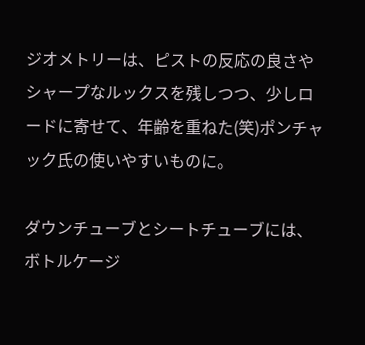ジオメトリーは、ピストの反応の良さやシャープなルックスを残しつつ、少しロードに寄せて、年齢を重ねた(笑)ポンチャック氏の使いやすいものに。

ダウンチューブとシートチューブには、ボトルケージ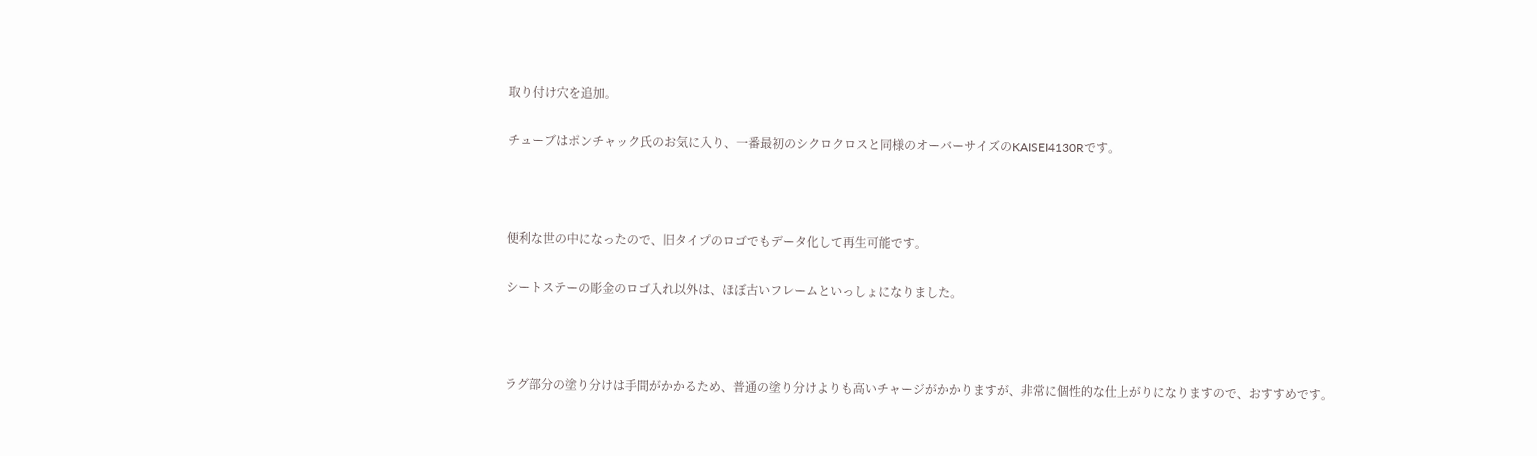取り付け穴を追加。

チューブはポンチャック氏のお気に入り、一番最初のシクロクロスと同様のオーバーサイズのKAISEI4130Rです。



便利な世の中になったので、旧タイプのロゴでもデータ化して再生可能です。

シートステーの彫金のロゴ入れ以外は、ほぼ古いフレームといっしょになりました。



ラグ部分の塗り分けは手間がかかるため、普通の塗り分けよりも高いチャージがかかりますが、非常に個性的な仕上がりになりますので、おすすめです。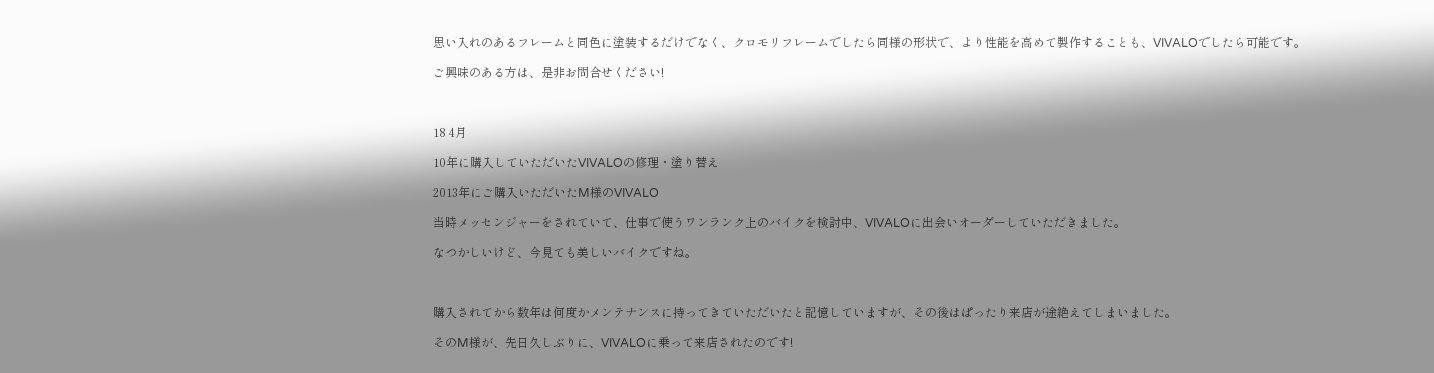思い入れのあるフレームと同色に塗装するだけでなく、クロモリフレームでしたら同様の形状で、より性能を高めて製作することも、VIVALOでしたら可能です。

ご興味のある方は、是非お問合せください!



18 4月

10年に購入していただいたVIVALOの修理・塗り替え

2013年にご購入いただいたM様のVIVALO

当時メッセンジャーをされていて、仕事で使うワンランク上のバイクを検討中、VIVALOに出会いオーダーしていただきました。

なつかしいけど、今見ても美しいバイクですね。



購入されてから数年は何度かメンテナンスに持ってきていただいたと記憶していますが、その後はぱったり来店が途絶えてしまいました。

そのM様が、先日久しぶりに、VIVALOに乗って来店されたのです!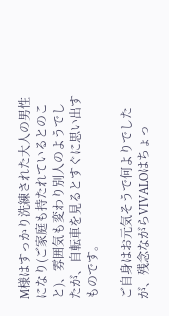M様はすっかり洗練された大人の男性になり(ご家庭も持たれているとのこと)、雰囲気も変わり別人のようでしたが、自転車を見るとすぐに思い出すものです。

ご自身はお元気そうで何よりでしたが、残念ながらVIVALOはちょっ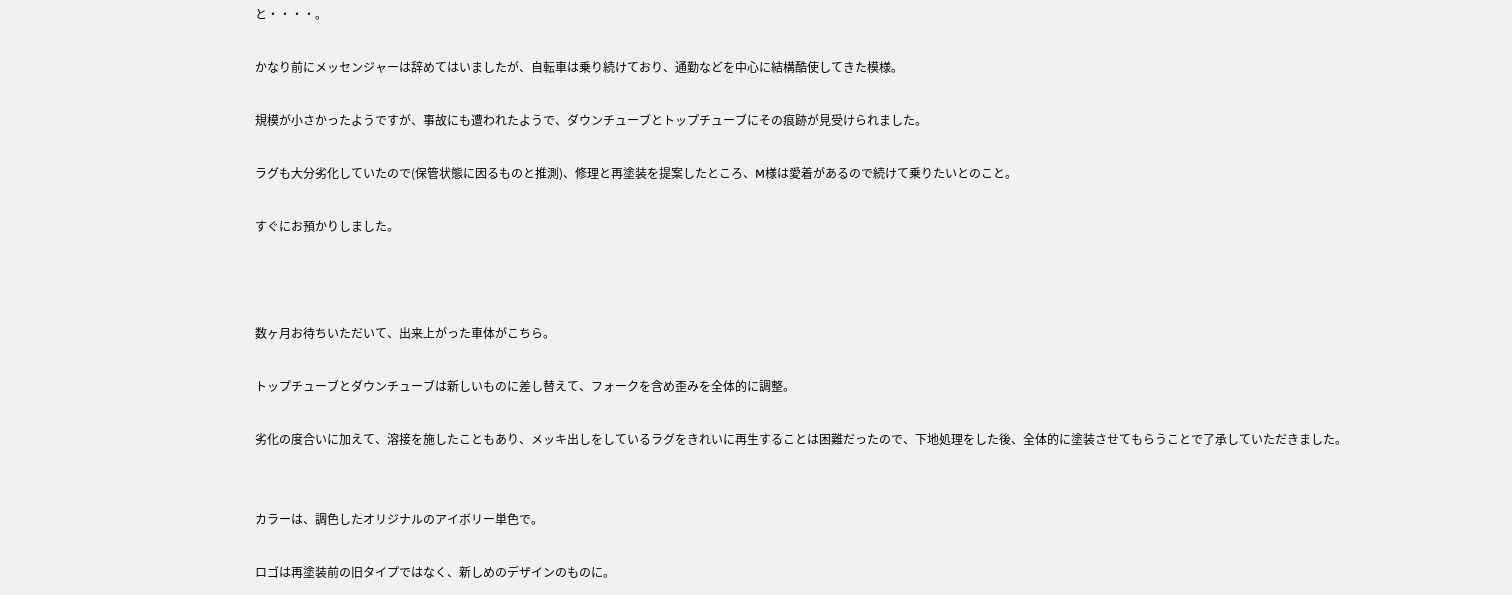と・・・・。

かなり前にメッセンジャーは辞めてはいましたが、自転車は乗り続けており、通勤などを中心に結構酷使してきた模様。

規模が小さかったようですが、事故にも遭われたようで、ダウンチューブとトップチューブにその痕跡が見受けられました。

ラグも大分劣化していたので(保管状態に因るものと推測)、修理と再塗装を提案したところ、M様は愛着があるので続けて乗りたいとのこと。

すぐにお預かりしました。



数ヶ月お待ちいただいて、出来上がった車体がこちら。

トップチューブとダウンチューブは新しいものに差し替えて、フォークを含め歪みを全体的に調整。

劣化の度合いに加えて、溶接を施したこともあり、メッキ出しをしているラグをきれいに再生することは困難だったので、下地処理をした後、全体的に塗装させてもらうことで了承していただきました。


カラーは、調色したオリジナルのアイボリー単色で。

ロゴは再塗装前の旧タイプではなく、新しめのデザインのものに。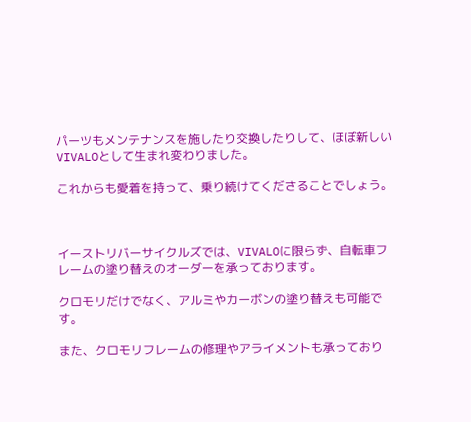パーツもメンテナンスを施したり交換したりして、ほぼ新しいVIVALOとして生まれ変わりました。

これからも愛着を持って、乗り続けてくださることでしょう。



イーストリバーサイクルズでは、VIVALOに限らず、自転車フレームの塗り替えのオーダーを承っております。

クロモリだけでなく、アルミやカーボンの塗り替えも可能です。

また、クロモリフレームの修理やアライメントも承っており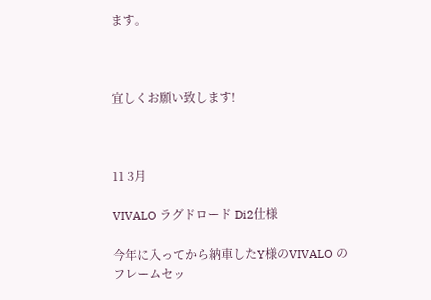ます。



宜しくお願い致します!



11 3月

VIVALO ラグドロード Di2仕様

今年に入ってから納車したY様のVIVALO のフレームセッ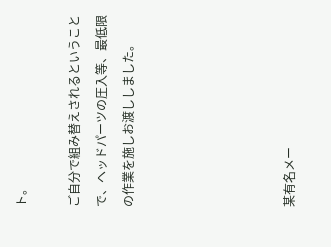ト。

ご自分で組み替えされるということで、ヘッドパーツの圧入等、最低限の作業を施しお渡ししました。





某有名メー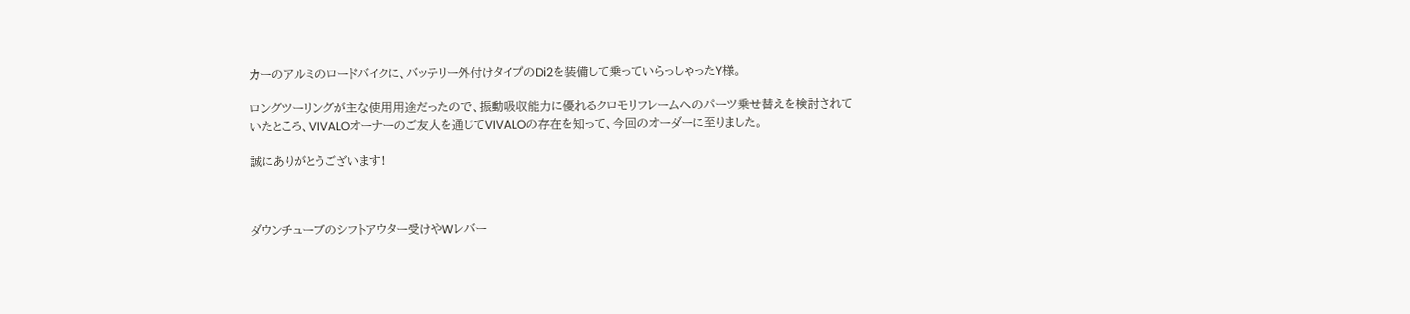カーのアルミのロードバイクに、バッテリー外付けタイプのDi2を装備して乗っていらっしゃったY様。

ロングツーリングが主な使用用途だったので、振動吸収能力に優れるクロモリフレームへのパーツ乗せ替えを検討されていたところ、VIVALOオーナーのご友人を通じてVIVALOの存在を知って、今回のオーダーに至りました。

誠にありがとうございます!



ダウンチューブのシフトアウター受けやWレバー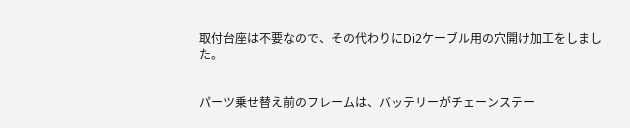取付台座は不要なので、その代わりにDi2ケーブル用の穴開け加工をしました。


パーツ乗せ替え前のフレームは、バッテリーがチェーンステー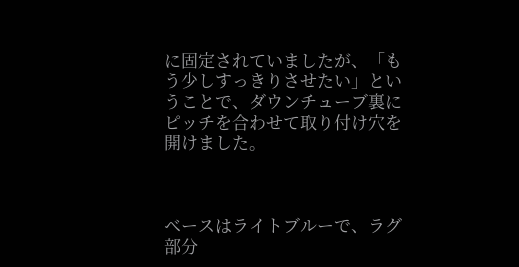に固定されていましたが、「もう少しすっきりさせたい」ということで、ダウンチューブ裏にピッチを合わせて取り付け穴を開けました。



ベースはライトブルーで、ラグ部分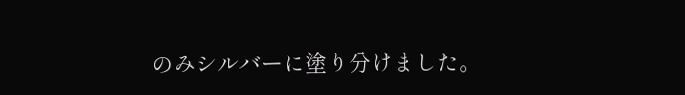のみシルバーに塗り分けました。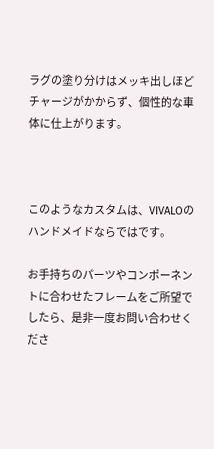ラグの塗り分けはメッキ出しほどチャージがかからず、個性的な車体に仕上がります。



このようなカスタムは、VIVALOのハンドメイドならではです。

お手持ちのパーツやコンポーネントに合わせたフレームをご所望でしたら、是非一度お問い合わせくださ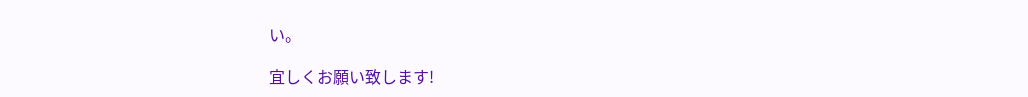い。

宜しくお願い致します!